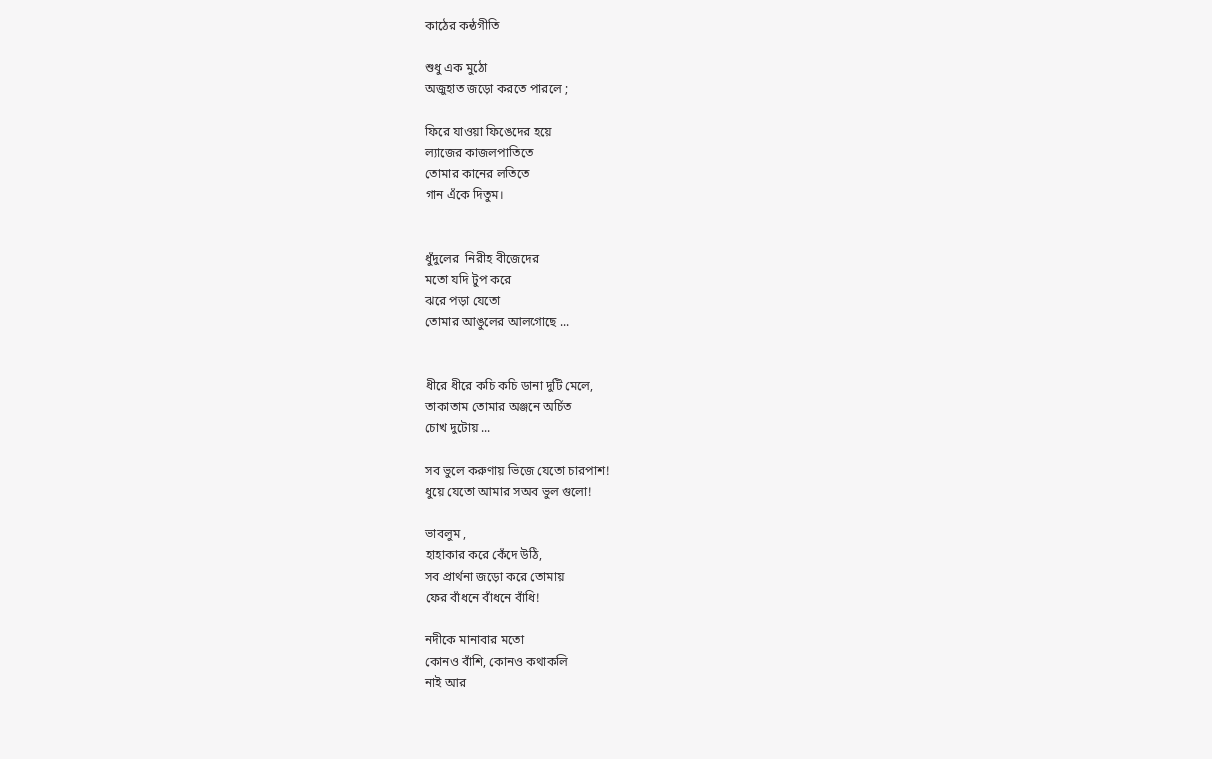কাঠের কন্ঠগীতি

শুধু এক মুঠো
অজুহাত জড়ো করতে পারলে ;

ফিরে যাওয়া ফিঙেদের হয়ে
ল্যাজের কাজলপাতিতে
তোমার কানের লতিতে
গান এঁকে দিতুম।


ধুঁদুলের  নিরীহ বীজেদের
মতো যদি টুপ করে
ঝরে পড়া যেতো
তোমার আঙুলের আলগোছে ...


ধীরে ধীরে কচি কচি ডানা দুটি মেলে,
তাকাতাম তোমার অঞ্জনে অর্চিত
চোখ দুটোয় ...

সব ভুলে করুণায় ভিজে যেতো চারপাশ!
ধুয়ে যেতো আমার সঅব ভুল গুলো!

ভাবলুম ,
হাহাকার করে কেঁদে উঠি,
সব প্রার্থনা জড়ো করে তোমায়
ফের বাঁধনে বাঁধনে বাঁধি!

নদীকে মানাবার মতো
কোনও বাঁশি, কোনও কথাকলি
নাই আর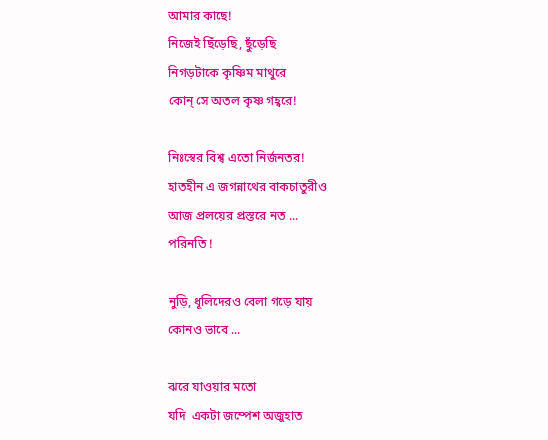আমার কাছে!
নিজেই ছিঁড়েছি, ছুঁড়েছি
নিগড়টাকে কৃষ্ণিম মাথুরে
কোন্ সে অতল কৃষ্ণ গহ্বরে!

নিঃস্বের বিশ্ব এতো নির্জনতর!
হাতহীন এ জগন্নাথের বাকচাতুরীও
আজ প্রলয়ের প্রস্তরে নত ...
পরিনতি !

নুড়ি, ধূলিদেরও বেলা গড়ে যায়
কোনও ভাবে ...

ঝরে যাওয়ার মতো
যদি  একটা জম্পেশ অজুহাত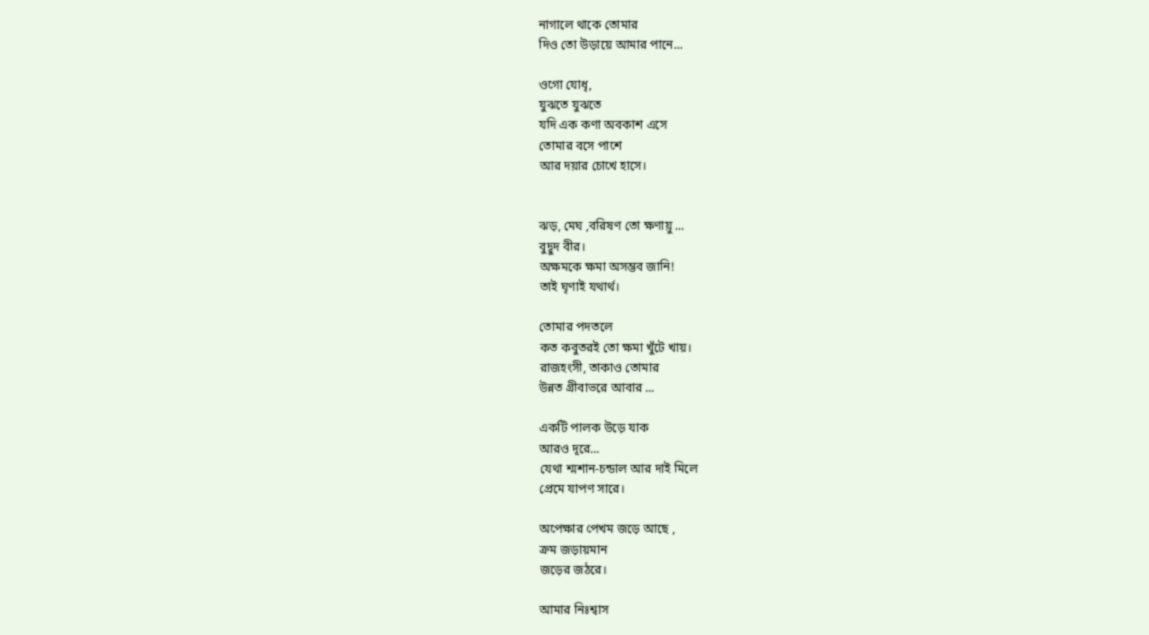নাগালে থাকে তোমার
দিও তো উড়ায়ে আমার পানে...

ওগো যোধৃ,
যুঝতে যুঝতে
যদি এক কণা অবকাশ এসে
তোমার বসে পাশে
আর দয়ার চোখে হাসে।


ঝড়, মেঘ ,বরিষণ তো ক্ষণায়ু ...
বুদ্বুদ বীর।
অক্ষমকে ক্ষমা অসম্ভব জানি!
তাই ঘৃণাই যথার্থ।

তোমার পদতলে
কত কবুতরই তো ক্ষমা খুঁটে খায়।
রাজহংসী, তাকাও তোমার
উন্নত গ্রীবাভরে আবার ...

একটি পালক উড়ে যাক
আরও দূরে...
যেথা শ্মশান-চন্ডাল আর দাই মিলে
প্রেমে যাপণ সারে।

অপেক্ষার পেখম জড়ে আছে ,
ক্রম জড়ায়মান
জড়ের জঠরে।

আমার নিঃশ্বাস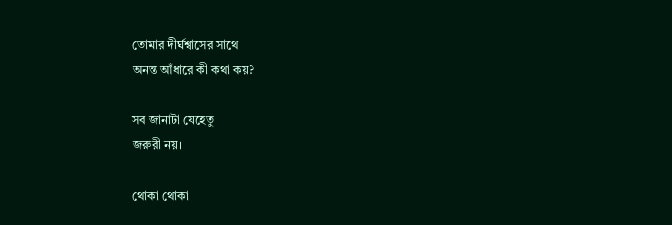তোমার দীর্ঘশ্বাসের সাথে
অনন্ত আঁধারে কী কথা কয়?

সব জানাটা যেহেতু
জরুরী নয়।

থোকা থোকা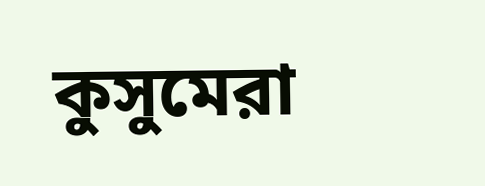কুসুমেরা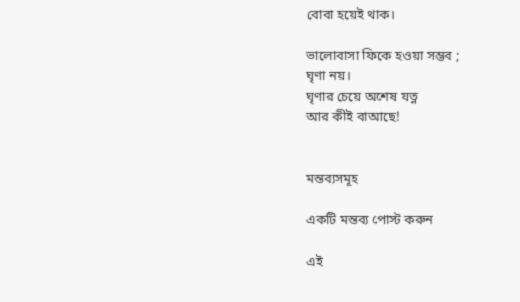বোবা হয়েই থাক।

ভালোবাসা ফিকে হওয়া সম্ভব ;
ঘৃণা নয়।
ঘৃণার চেয়ে অশেষ যত্ন
আর কীই বাআছে!


মন্তব্যসমূহ

একটি মন্তব্য পোস্ট করুন

এই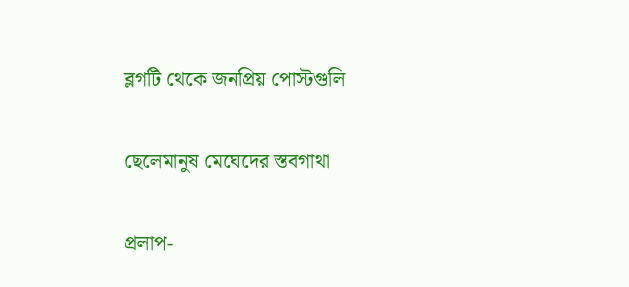ব্লগটি থেকে জনপ্রিয় পোস্টগুলি

ছেলেমানুষ মেঘেদের স্তবগাথা

প্রলাপ-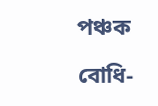পঞ্চক

বোধি-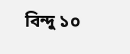বিন্দু ১০